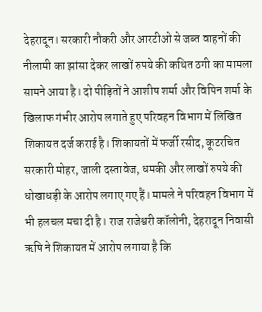देहरादून। सरकारी नौकरी और आरटीओ से जब्त वाहनों की नीलामी का झांसा देकर लाखों रुपये की कथित ठगी का मामला सामने आया है। दो पीड़ितों ने आशीष शर्मा और विपिन शर्मा के खिलाफ गंभीर आरोप लगाते हुए परिवहन विभाग में लिखित शिकायत दर्ज कराई है। शिकायतों में फर्जी रसीद, कूटरचित सरकारी मोहर, जाली दस्तावेज, धमकी और लाखों रुपये की धोखाधड़ी के आरोप लगाए गए हैं। मामले ने परिवहन विभाग में भी हलचल मचा दी है। राज राजेश्वरी कॉलोनी, देहरादून निवासी ऋषि ने शिकायत में आरोप लगाया है कि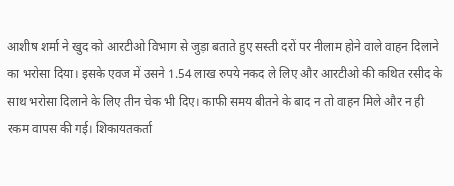आशीष शर्मा ने खुद को आरटीओ विभाग से जुड़ा बताते हुए सस्ती दरों पर नीलाम होने वाले वाहन दिलाने का भरोसा दिया। इसके एवज में उसने 1.54 लाख रुपये नकद ले लिए और आरटीओ की कथित रसीद के साथ भरोसा दिलाने के लिए तीन चेक भी दिए। काफी समय बीतने के बाद न तो वाहन मिले और न ही रकम वापस की गई। शिकायतकर्ता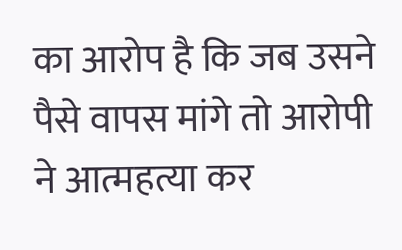का आरोप है कि जब उसने पैसे वापस मांगे तो आरोपी ने आत्महत्या कर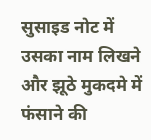सुसाइड नोट में उसका नाम लिखने और झूठे मुकदमे में फंसाने की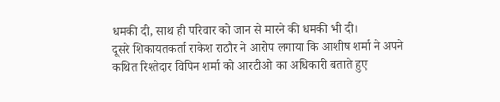धमकी दी, साथ ही परिवार को जान से मारने की धमकी भी दी।
दूसरे शिकायतकर्ता राकेश राठौर ने आरोप लगाया कि आशीष शर्मा ने अपने कथित रिश्तेदार विपिन शर्मा को आरटीओ का अधिकारी बताते हुए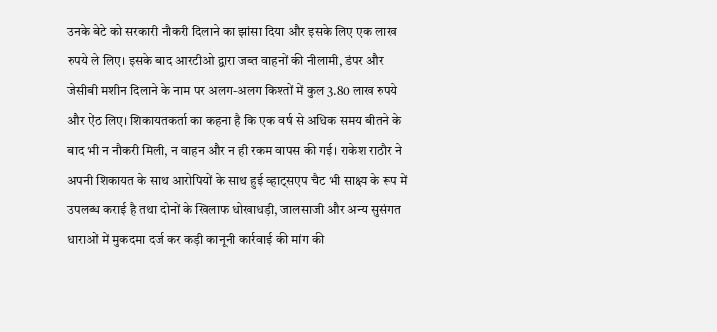उनके बेटे को सरकारी नौकरी दिलाने का झांसा दिया और इसके लिए एक लाख रुपये ले लिए। इसके बाद आरटीओ द्वारा जब्त वाहनों की नीलामी, डंपर और जेसीबी मशीन दिलाने के नाम पर अलग-अलग किश्तों में कुल 3.80 लाख रुपये और ऐंठ लिए। शिकायतकर्ता का कहना है कि एक वर्ष से अधिक समय बीतने के बाद भी न नौकरी मिली, न वाहन और न ही रकम वापस की गई। राकेश राठौर ने अपनी शिकायत के साथ आरोपियों के साथ हुई व्हाट्सएप चैट भी साक्ष्य के रूप में उपलब्ध कराई है तथा दोनों के खिलाफ धोखाधड़ी, जालसाजी और अन्य सुसंगत धाराओं में मुकदमा दर्ज कर कड़ी कानूनी कार्रवाई की मांग की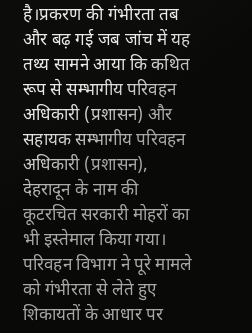है।प्रकरण की गंभीरता तब और बढ़ गई जब जांच में यह तथ्य सामने आया कि कथित रूप से सम्भागीय परिवहन अधिकारी (प्रशासन) और सहायक सम्भागीय परिवहन अधिकारी (प्रशासन), देहरादून के नाम की कूटरचित सरकारी मोहरों का भी इस्तेमाल किया गया। परिवहन विभाग ने पूरे मामले को गंभीरता से लेते हुए शिकायतों के आधार पर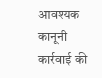आवश्यक कानूनी कार्रवाई की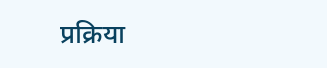प्रक्रिया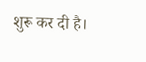शुरू कर दी है।